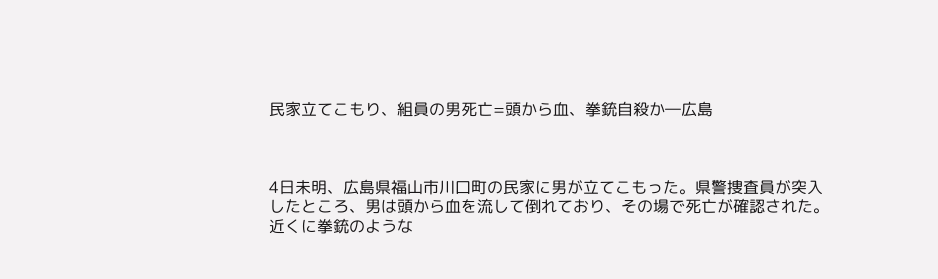民家立てこもり、組員の男死亡=頭から血、拳銃自殺か―広島



4日未明、広島県福山市川口町の民家に男が立てこもった。県警捜査員が突入したところ、男は頭から血を流して倒れており、その場で死亡が確認された。近くに拳銃のような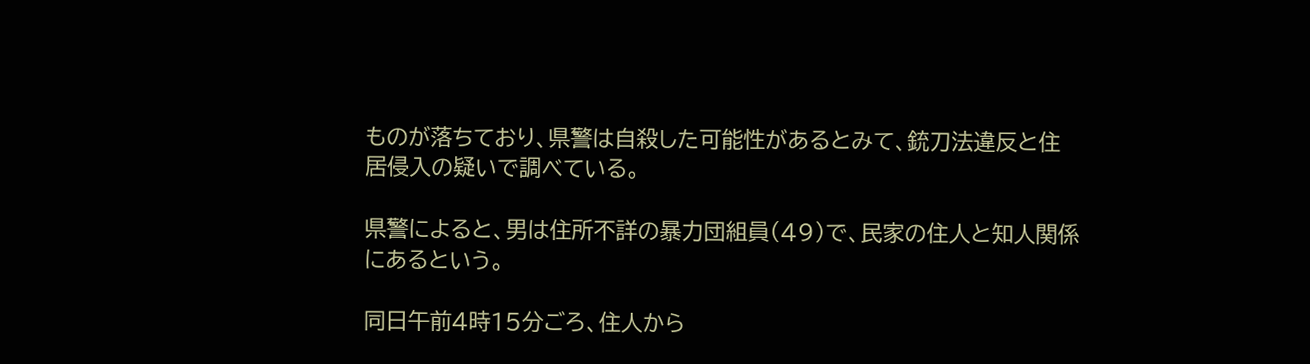ものが落ちており、県警は自殺した可能性があるとみて、銃刀法違反と住居侵入の疑いで調べている。

県警によると、男は住所不詳の暴力団組員(49)で、民家の住人と知人関係にあるという。

同日午前4時15分ごろ、住人から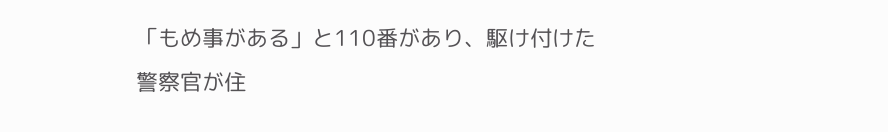「もめ事がある」と110番があり、駆け付けた警察官が住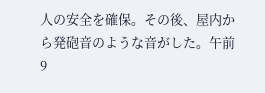人の安全を確保。その後、屋内から発砲音のような音がした。午前9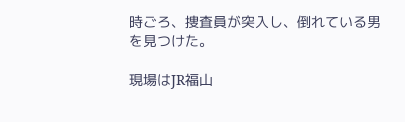時ごろ、捜査員が突入し、倒れている男を見つけた。

現場はJR福山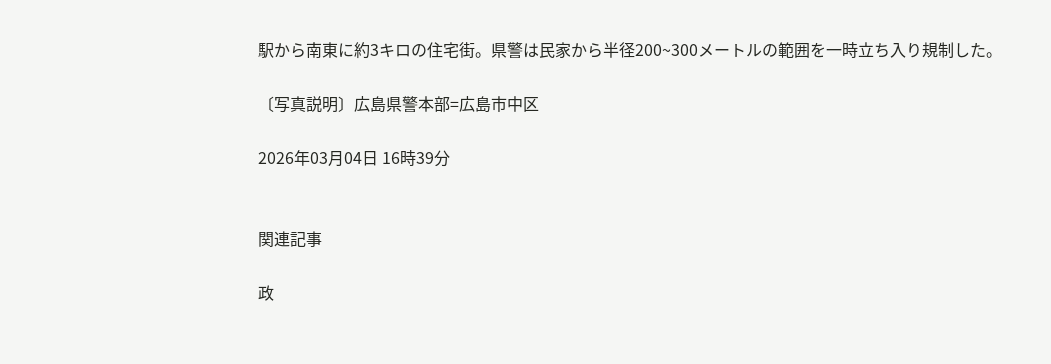駅から南東に約3キロの住宅街。県警は民家から半径200~300メートルの範囲を一時立ち入り規制した。

〔写真説明〕広島県警本部=広島市中区

2026年03月04日 16時39分


関連記事

政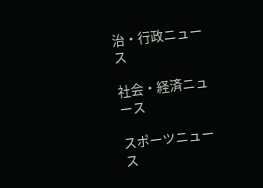治・行政ニュース

社会・経済ニュース

スポーツニュース